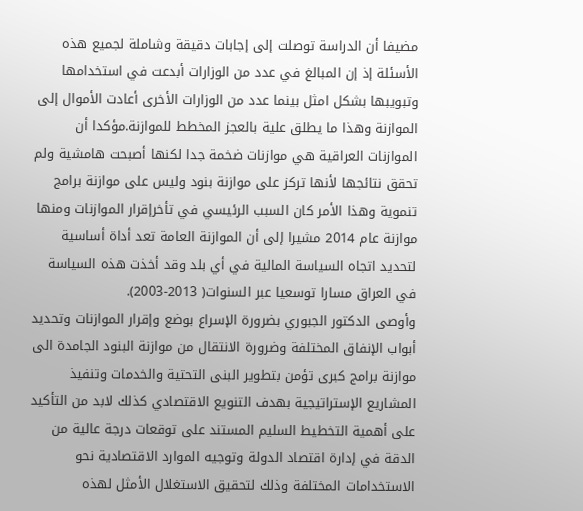مضيفا أن الدراسة توصلت إلى إجابات دقيقة وشاملة لجميع هذه الأسئلة إذ إن المبالغ في عدد من الوزارات أبدعت في استخدامها وتبويبها بشكل امثل بينما عدد من الوزارات الأخرى أعادت الأموال إلى الموازنة وهذا ما يطلق علية بالعجز المخطط للموازنة.مؤكدا أن الموازنات العراقية هي موازنات ضخمة جدا لكنها أصبحت هامشية ولم تحقق نتائجها لأنها تركز على موازنة بنود وليس على موازنة برامج تنموية وهذا الأمر كان السبب الرئيسي في تأخرإقرار الموازنات ومنها موازنة عام 2014 مشيرا إلى أن الموازنة العامة تعد أداة أساسية لتحديد اتجاه السياسة المالية في أي بلد وقد أخذت هذه السياسة في العراق مسارا توسعيا عبر السنوات( 2013-2003).
وأوصى الدكتور الجبوري بضرورة الإسراع بوضع وإقرار الموازنات وتحديد أبواب الإنفاق المختلفة وضرورة الانتقال من موازنة البنود الجامدة الى موازنة برامج كبرى تؤمن بتطوير البنى التحتية والخدمات وتنفيذ المشاريع الإستراتيجية بهدف التنويع الاقتصادي كذلك لابد من التأكيد على أهمية التخطيط السليم المستند على توقعات درجة عالية من الدقة في إدارة اقتصاد الدولة وتوجيه الموارد الاقتصادية نحو الاستخدامات المختلفة وذلك لتحقيق الاستغلال الأمثل لهذه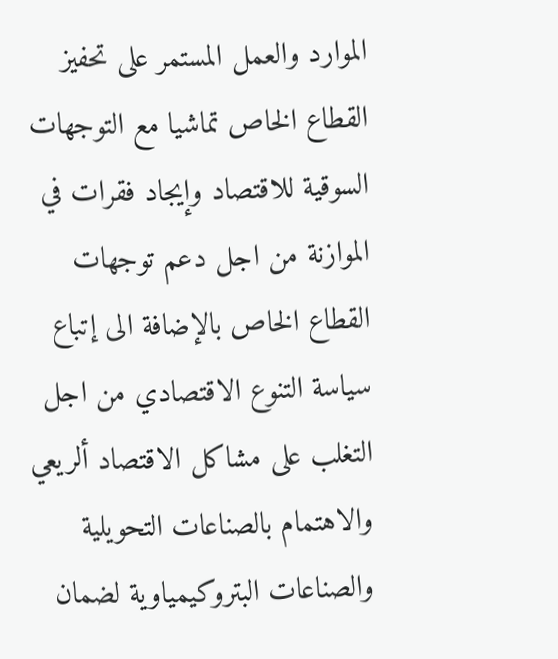الموارد والعمل المستمر على تحفيز القطاع الخاص تماشيا مع التوجهات السوقية للاقتصاد وإيجاد فقرات في الموازنة من اجل دعم توجهات القطاع الخاص بالإضافة الى إتباع سياسة التنوع الاقتصادي من اجل التغلب على مشاكل الاقتصاد ألريعي والاهتمام بالصناعات التحويلية والصناعات البتروكيمياوية لضمان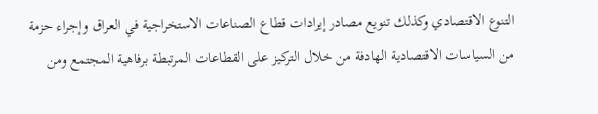التنوع الاقتصادي وكذلك تنويع مصادر إيرادات قطاع الصناعات الاستخراجية في العراق وإجراء حزمة من السياسات الاقتصادية الهادفة من خلال التركيز على القطاعات المرتبطة برفاهية المجتمع ومن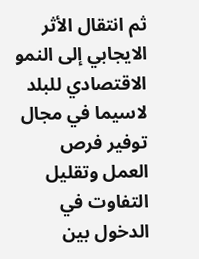ثم انتقال الأثر الايجابي إلى النمو الاقتصادي للبلد لاسيما في مجال توفير فرص العمل وتقليل التفاوت في الدخول بين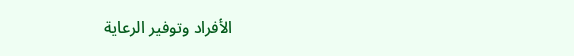الأفراد وتوفير الرعاية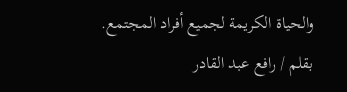والحياة الكريمة لجميع أفراد المجتمع.
بقلم / رافع عبد القادر